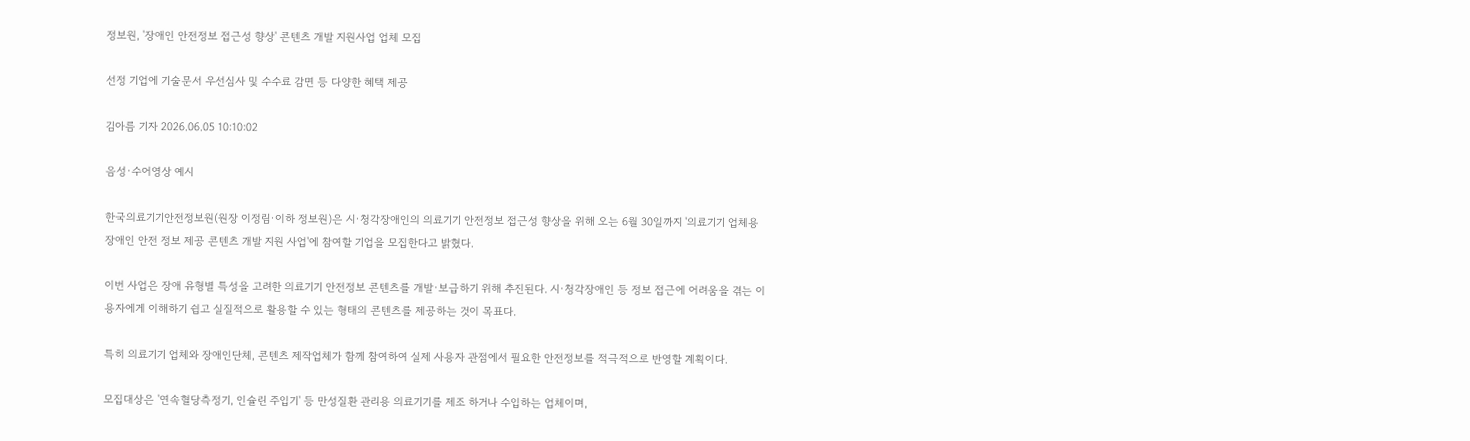정보원, '장애인 안전정보 접근성 향상' 콘텐츠 개발 지원사업 업체 모집

선정 기업에 기술문서 우선심사 및 수수료 감면 등 다양한 혜택 제공

김아름 기자 2026.06.05 10:10:02

음성·수어영상 예시

한국의료기기안전정보원(원장 이정림·이하 정보원)은 시·청각장애인의 의료기기 안전정보 접근성 향상을 위해 오는 6월 30일까지 '의료기기 업체용 장애인 안전 정보 제공 콘텐츠 개발 지원 사업'에 참여할 기업을 모집한다고 밝혔다.

이번 사업은 장애 유형별 특성을 고려한 의료기기 안전정보 콘텐츠를 개발·보급하기 위해 추진된다. 시·청각장애인 등 정보 접근에 어려움을 겪는 이용자에게 이해하기 쉽고 실질적으로 활용할 수 있는 형태의 콘텐츠를 제공하는 것이 목표다.

특히 의료기기 업체와 장애인단체, 콘텐츠 제작업체가 함께 참여하여 실제 사용자 관점에서 필요한 안전정보를 적극적으로 반영할 계획이다.

모집대상은 '연속혈당측정기, 인슐린 주입기' 등 만성질환 관리용 의료기기를 제조 하거나 수입하는 업체이며,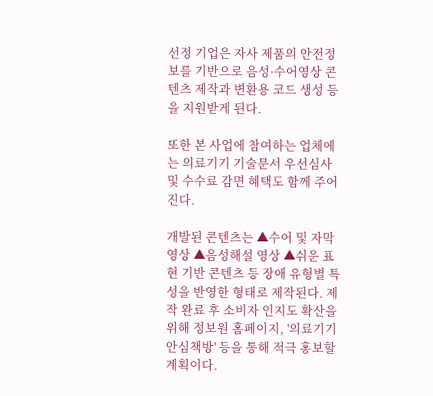선정 기업은 자사 제품의 안전정보를 기반으로 음성·수어영상 콘텐츠 제작과 변환용 코드 생성 등을 지원받게 된다.

또한 본 사업에 참여하는 업체에는 의료기기 기술문서 우선심사 및 수수료 감면 혜택도 함께 주어진다.

개발된 콘텐츠는 ▲수어 및 자막 영상 ▲음성해설 영상 ▲쉬운 표현 기반 콘텐츠 등 장애 유형별 특성을 반영한 형태로 제작된다. 제작 완료 후 소비자 인지도 확산을 위해 정보원 홈페이지, '의료기기 안심책방' 등을 통해 적극 홍보할 계획이다.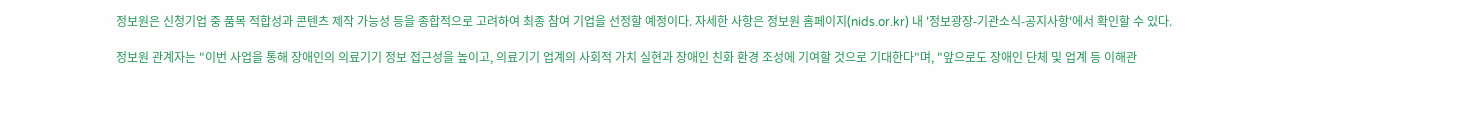정보원은 신청기업 중 품목 적합성과 콘텐츠 제작 가능성 등을 종합적으로 고려하여 최종 참여 기업을 선정할 예정이다. 자세한 사항은 정보원 홈페이지(nids.or.kr) 내 '정보광장-기관소식-공지사항'에서 확인할 수 있다.

정보원 관계자는 "이번 사업을 통해 장애인의 의료기기 정보 접근성을 높이고, 의료기기 업계의 사회적 가치 실현과 장애인 친화 환경 조성에 기여할 것으로 기대한다"며, "앞으로도 장애인 단체 및 업계 등 이해관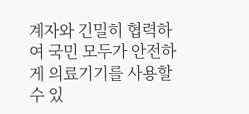계자와 긴밀히 협력하여 국민 모두가 안전하게 의료기기를 사용할 수 있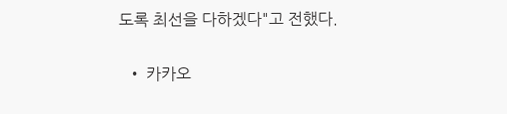도록 최선을 다하겠다"고 전했다.

  • 카카오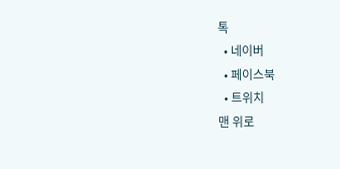톡
  • 네이버
  • 페이스북
  • 트위치
맨 위로